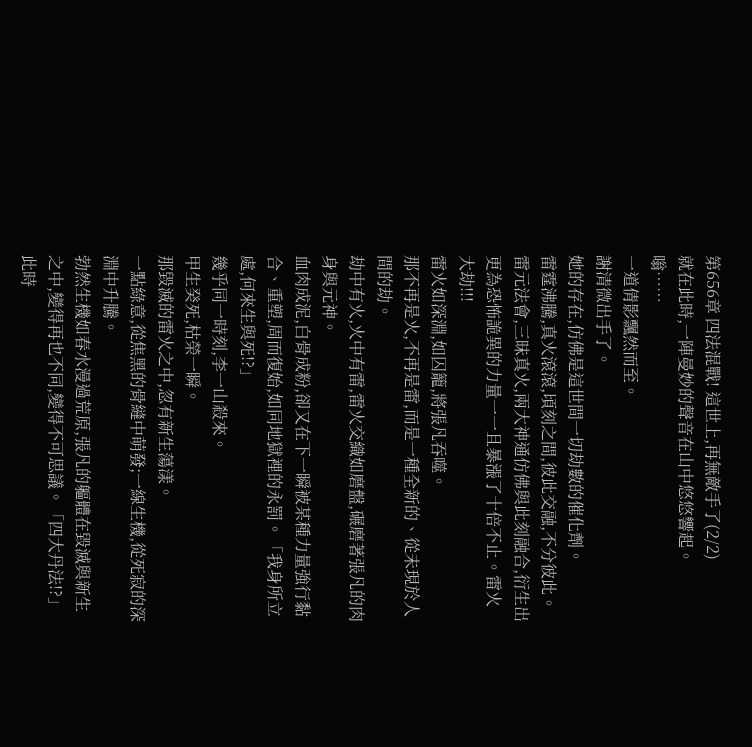第656章 四法混戰! 這世上,再無敵手了(2/2)
就在此時,一陣曼妙的聲音在山中悠悠響起。
嗡……
一道倩影飄然而至。
謝清微出手了。
她的存在,仿佛是這世間一切劫數的催化劑。
雷霆沸騰,真火滾滾,頃刻之間,彼此交融,不分彼此。
雷元法會,三昧真火,兩大神通仿佛與此刻融合,衍生出更為恐怖詭異的力量一一且暴漲了十倍不止。雷火大劫!!!
雷火如深淵,如囚籠,將張凡吞噬。
那不再是火,不再是雷,而是一種全新的、從未現於人間的劫。
劫中有火,火中有雷,雷火交織如磨盤,碾磨著張凡的肉身與元神。
血肉成泥,白骨成粉,卻又在下一瞬被某種力量強行黏合、重塑,周而復始,如同地獄裡的永罰。「我身所立處,何來生與死!?」
幾乎同一時刻,李一山殺來。
甲生癸死,枯榮一瞬。
那毀滅的雷火之中,忽有新生蕩漾。
一點綠意,從焦黑的骨縫中萌發;一線生機,從死寂的深淵中升騰。
勃然生機如春水漫過荒原,張凡的軀體在毀滅與新生之中,變得再也不同,變得不可思議。「四大丹法!?」
此時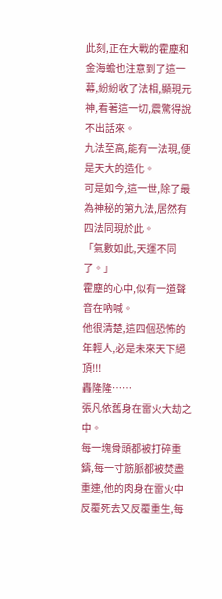此刻,正在大戰的霍塵和金海蟾也注意到了這一幕,紛紛收了法相,顯現元神,看著這一切,震驚得說不出話來。
九法至高,能有一法現,便是天大的造化。
可是如今,這一世,除了最為神秘的第九法,居然有四法同現於此。
「氣數如此,天運不同了。」
霍塵的心中,似有一道聲音在吶喊。
他很清楚,這四個恐怖的年輕人,必是未來天下絕頂!!!
轟隆隆……
張凡依舊身在雷火大劫之中。
每一塊骨頭都被打碎重鑄,每一寸筋脈都被焚盡重連,他的肉身在雷火中反覆死去又反覆重生,每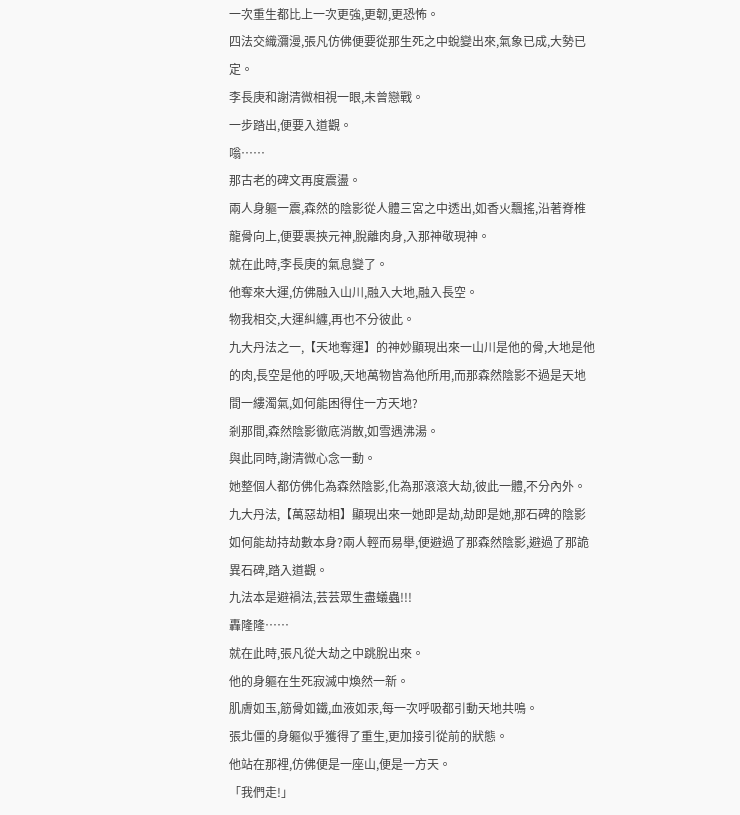一次重生都比上一次更強,更韌,更恐怖。
四法交織瀰漫,張凡仿佛便要從那生死之中蛻變出來,氣象已成,大勢已定。
李長庚和謝清微相視一眼,未曾戀戰。
一步踏出,便要入道觀。
嗡……
那古老的碑文再度震盪。
兩人身軀一震,森然的陰影從人體三宮之中透出,如香火飄搖,沿著脊椎龍骨向上,便要裹挾元神,脫離肉身,入那神敬現神。
就在此時,李長庚的氣息變了。
他奪來大運,仿佛融入山川,融入大地,融入長空。
物我相交,大運糾纏,再也不分彼此。
九大丹法之一,【天地奪運】的神妙顯現出來一山川是他的骨,大地是他的肉,長空是他的呼吸,天地萬物皆為他所用,而那森然陰影不過是天地間一縷濁氣,如何能困得住一方天地?
剎那間,森然陰影徹底消散,如雪遇沸湯。
與此同時,謝清微心念一動。
她整個人都仿佛化為森然陰影,化為那滾滾大劫,彼此一體,不分內外。
九大丹法,【萬惡劫相】顯現出來一她即是劫,劫即是她,那石碑的陰影如何能劫持劫數本身?兩人輕而易舉,便避過了那森然陰影,避過了那詭異石碑,踏入道觀。
九法本是避禍法,芸芸眾生盡蟻蟲!!!
轟隆隆……
就在此時,張凡從大劫之中跳脫出來。
他的身軀在生死寂滅中煥然一新。
肌膚如玉,筋骨如鐵,血液如汞,每一次呼吸都引動天地共鳴。
張北僵的身軀似乎獲得了重生,更加接引從前的狀態。
他站在那裡,仿佛便是一座山,便是一方天。
「我們走!」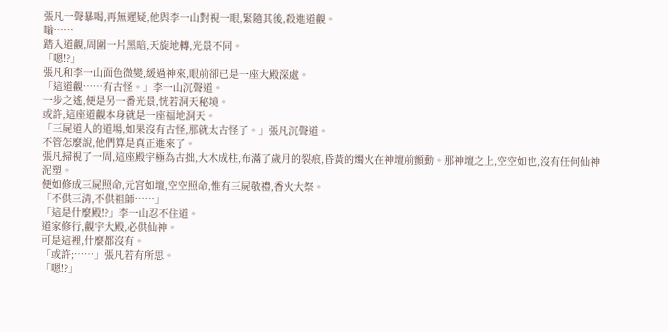張凡一聲暴喝,再無遲疑,他與李一山對視一眼,緊隨其後,殺進道觀。
嗡……
踏入道觀,周圍一片黑暗,天旋地轉,光景不同。
「嗯!?」
張凡和李一山面色微變,緩過神來,眼前卻已是一座大殿深處。
「這道觀……有古怪。」李一山沉聲道。
一步之遙,便是另一番光景,恍若洞天秘境。
或許,這座道觀本身就是一座福地洞天。
「三屍道人的道場,如果沒有古怪,那就太古怪了。」張凡沉聲道。
不管怎麼說,他們算是真正進來了。
張凡掃視了一周,這座殿宇極為古拙,大木成柱,布滿了歲月的裂痕,昏黃的燭火在神壇前顫動。那神壇之上,空空如也,沒有任何仙神泥塑。
便如修成三屍照命,元宮如壇,空空照命,惟有三屍敬禮,香火大祭。
「不供三清,不供祖師……」
「這是什麼殿!?」李一山忍不住道。
道家修行,觀宇大殿,必供仙神。
可是這裡,什麼都沒有。
「或許;……」張凡若有所思。
「嗯!?」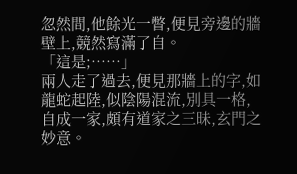忽然間,他餘光一瞥,便見旁邊的牆壁上,競然寫滿了自。
「這是;……」
兩人走了過去,便見那牆上的字,如龍蛇起陸,似陰陽混流,別具一格,自成一家,頗有道家之三昧,玄門之妙意。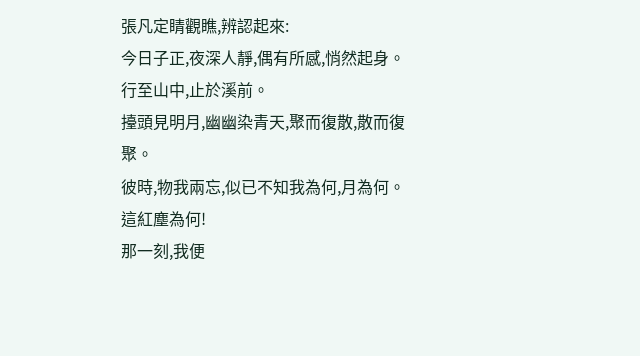張凡定睛觀瞧,辨認起來:
今日子正,夜深人靜,偶有所感,悄然起身。
行至山中,止於溪前。
擡頭見明月,幽幽染青天,聚而復散,散而復聚。
彼時,物我兩忘,似已不知我為何,月為何。
這紅塵為何!
那一刻,我便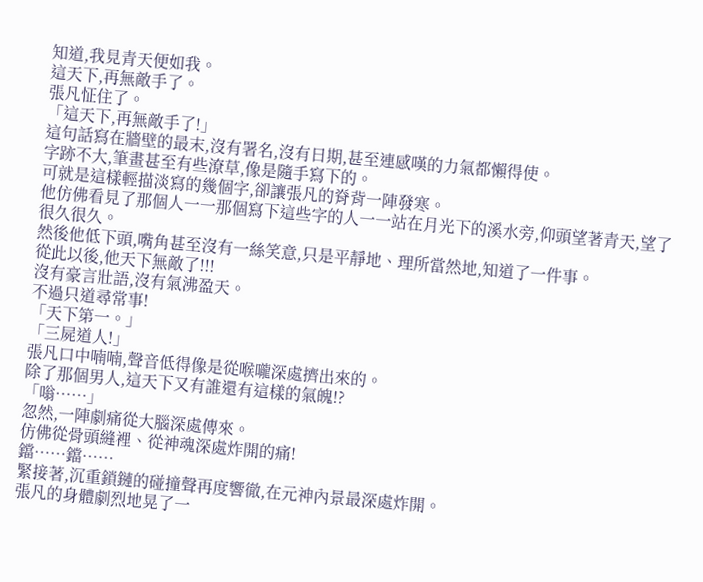知道,我見青天便如我。
這天下,再無敵手了。
張凡怔住了。
「這天下,再無敵手了!」
這句話寫在牆壁的最末,沒有署名,沒有日期,甚至連感嘆的力氣都懶得使。
字跡不大,筆畫甚至有些潦草,像是隨手寫下的。
可就是這樣輕描淡寫的幾個字,卻讓張凡的脊背一陣發寒。
他仿佛看見了那個人一一那個寫下這些字的人一一站在月光下的溪水旁,仰頭望著青天,望了很久很久。
然後他低下頭,嘴角甚至沒有一絲笑意,只是平靜地、理所當然地,知道了一件事。
從此以後,他天下無敵了!!!
沒有豪言壯語,沒有氣沸盈天。
不過只道尋常事!
「天下第一。」
「三屍道人!」
張凡口中喃喃,聲音低得像是從喉嚨深處擠出來的。
除了那個男人,這天下又有誰還有這樣的氣魄!?
「嗡……」
忽然,一陣劇痛從大腦深處傳來。
仿佛從骨頭縫裡、從神魂深處炸開的痛!
鐺……鐺……
緊接著,沉重鎖鏈的碰撞聲再度響徹,在元神內景最深處炸開。
張凡的身體劇烈地晃了一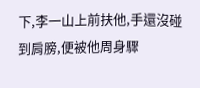下,李一山上前扶他,手還沒碰到肩膀,便被他周身驟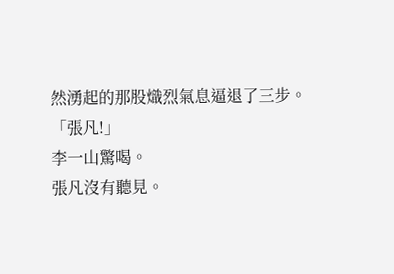然湧起的那股熾烈氣息逼退了三步。
「張凡!」
李一山驚喝。
張凡沒有聽見。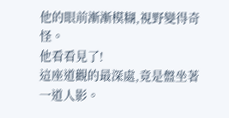他的眼前漸漸模糊,視野變得奇怪。
他看看見了!
這座道觀的最深處,竟是盤坐著一道人影。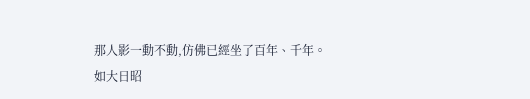那人影一動不動,仿佛已經坐了百年、千年。
如大日昭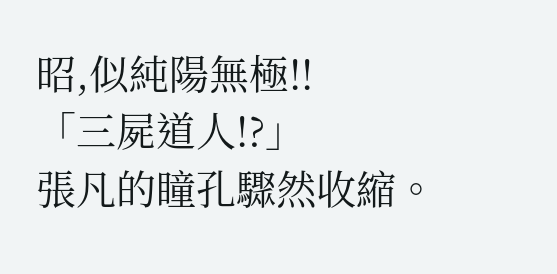昭,似純陽無極!!
「三屍道人!?」
張凡的瞳孔驟然收縮。